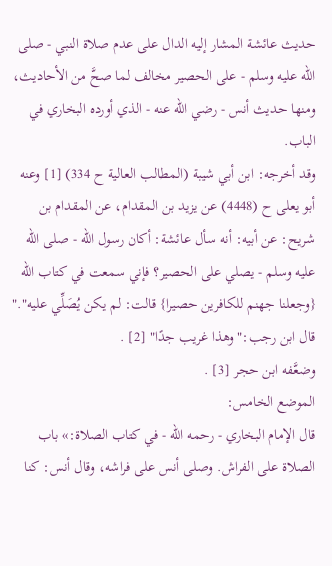حديث عائشة المشار إليه الدال على عدم صلاة النبي - صلى الله عليه وسلم - على الحصير مخالف لما صحَّ من الأحاديث، ومنها حديث أنس - رضي الله عنه - الذي أورده البخاري في الباب.
وقد أخرجه: ابن أبي شيبة (المطالب العالية ح 334) [1] وعنه أبو يعلى ح (4448) عن يزيد بن المقدام، عن المقدام بن شريح: عن أبيه: أنه سأل عائشة: أكان رسول الله - صلى الله عليه وسلم - يصلي على الحصير؟ فإني سمعت في كتاب الله {وجعلنا جهنم للكافرين حصيرا} قالت: لم يكن يُصَلِّي عليه"."
قال ابن رجب:"وهذا غريب جدًا" [2] .
وضعَّفه ابن حجر [3] .
الموضع الخامس:
قال الإمام البخاري - رحمه الله - في كتاب الصلاة:» باب الصلاة على الفراش. وصلى أنس على فراشه، وقال أنس: كنا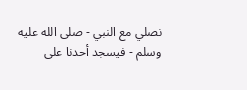نصلي مع النبي - صلى الله عليه وسلم - فيسجد أحدنا على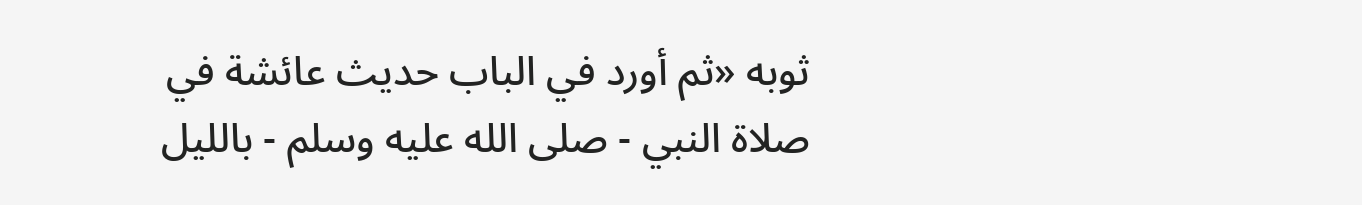ثوبه «ثم أورد في الباب حديث عائشة في صلاة النبي - صلى الله عليه وسلم - بالليل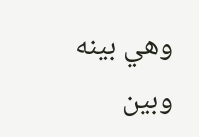وهي بينه وبين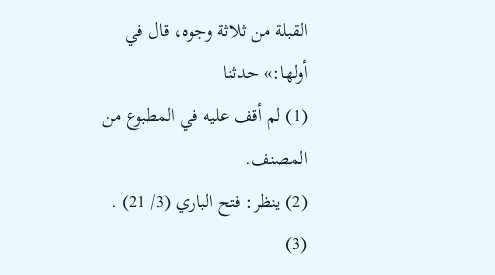القبلة من ثلاثة وجوه، قال في أولها:» حدثنا
(1) لم أقف عليه في المطبوع من المصنف.
(2) ينظر: فتح الباري (3/ 21) .
(3)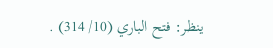ينظر: فتح الباري (10/ 314) .